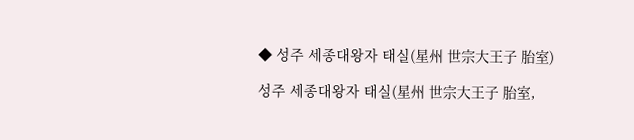◆ 성주 세종대왕자 태실(星州 世宗大王子 胎室)

성주 세종대왕자 태실(星州 世宗大王子 胎室,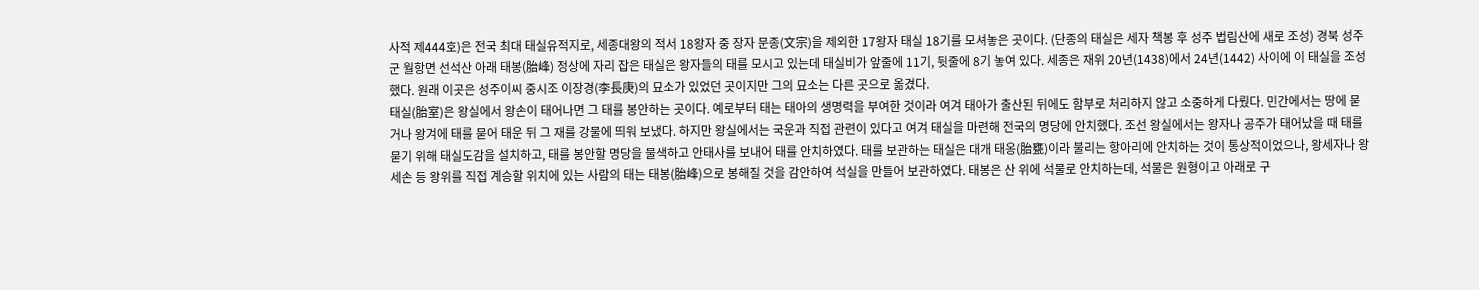사적 제444호)은 전국 최대 태실유적지로, 세종대왕의 적서 18왕자 중 장자 문종(文宗)을 제외한 17왕자 태실 18기를 모셔놓은 곳이다. (단종의 태실은 세자 책봉 후 성주 법림산에 새로 조성) 경북 성주군 월항면 선석산 아래 태봉(胎峰) 정상에 자리 잡은 태실은 왕자들의 태를 모시고 있는데 태실비가 앞줄에 11기, 뒷줄에 8기 놓여 있다. 세종은 재위 20년(1438)에서 24년(1442) 사이에 이 태실을 조성했다. 원래 이곳은 성주이씨 중시조 이장경(李長庚)의 묘소가 있었던 곳이지만 그의 묘소는 다른 곳으로 옮겼다.
태실(胎室)은 왕실에서 왕손이 태어나면 그 태를 봉안하는 곳이다. 예로부터 태는 태아의 생명력을 부여한 것이라 여겨 태아가 출산된 뒤에도 함부로 처리하지 않고 소중하게 다뤘다. 민간에서는 땅에 묻거나 왕겨에 태를 묻어 태운 뒤 그 재를 강물에 띄워 보냈다. 하지만 왕실에서는 국운과 직접 관련이 있다고 여겨 태실을 마련해 전국의 명당에 안치했다. 조선 왕실에서는 왕자나 공주가 태어났을 때 태를 묻기 위해 태실도감을 설치하고, 태를 봉안할 명당을 물색하고 안태사를 보내어 태를 안치하였다. 태를 보관하는 태실은 대개 태옹(胎甕)이라 불리는 항아리에 안치하는 것이 통상적이었으나, 왕세자나 왕세손 등 왕위를 직접 계승할 위치에 있는 사람의 태는 태봉(胎峰)으로 봉해질 것을 감안하여 석실을 만들어 보관하였다. 태봉은 산 위에 석물로 안치하는데, 석물은 원형이고 아래로 구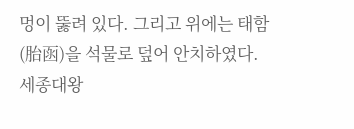멍이 뚫려 있다. 그리고 위에는 태함(胎函)을 석물로 덮어 안치하였다. 세종대왕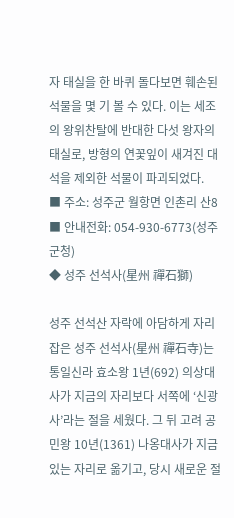자 태실을 한 바퀴 돌다보면 훼손된 석물을 몇 기 볼 수 있다. 이는 세조의 왕위찬탈에 반대한 다섯 왕자의 태실로, 방형의 연꽃잎이 새겨진 대석을 제외한 석물이 파괴되었다.
■ 주소: 성주군 월항면 인촌리 산8
■ 안내전화: 054-930-6773(성주군청)
◆ 성주 선석사(星州 禪石獅)

성주 선석산 자락에 아담하게 자리 잡은 성주 선석사(星州 禪石寺)는 통일신라 효소왕 1년(692) 의상대사가 지금의 자리보다 서쪽에 ‘신광사’라는 절을 세웠다. 그 뒤 고려 공민왕 10년(1361) 나옹대사가 지금 있는 자리로 옮기고, 당시 새로운 절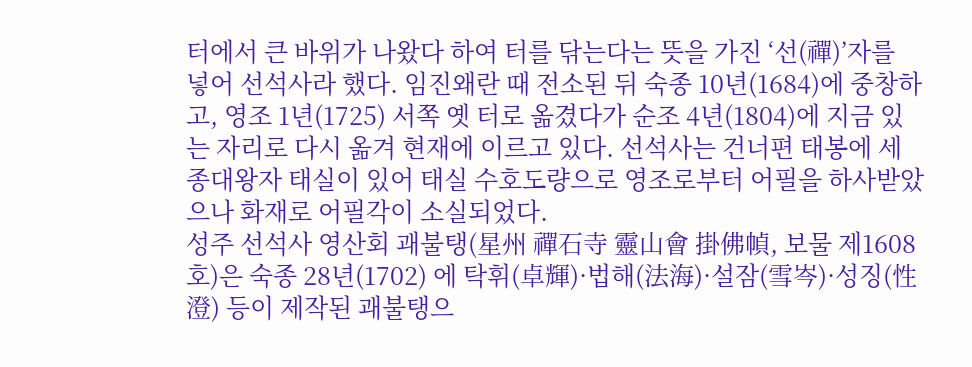터에서 큰 바위가 나왔다 하여 터를 닦는다는 뜻을 가진 ‘선(禪)’자를 넣어 선석사라 했다. 임진왜란 때 전소된 뒤 숙종 10년(1684)에 중창하고, 영조 1년(1725) 서쪽 옛 터로 옮겼다가 순조 4년(1804)에 지금 있는 자리로 다시 옮겨 현재에 이르고 있다. 선석사는 건너편 태봉에 세종대왕자 태실이 있어 태실 수호도량으로 영조로부터 어필을 하사받았으나 화재로 어필각이 소실되었다.
성주 선석사 영산회 괘불탱(星州 禪石寺 靈山會 掛佛幀, 보물 제1608호)은 숙종 28년(1702) 에 탁휘(卓輝)·법해(法海)·설잠(雪岑)·성징(性澄) 등이 제작된 괘불탱으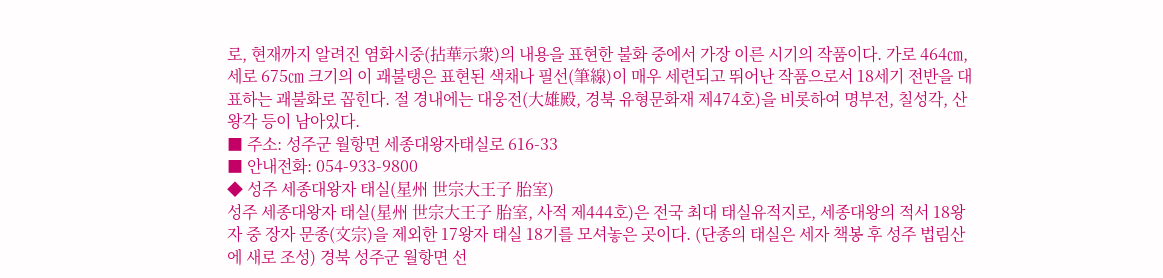로, 현재까지 알려진 염화시중(拈華示衆)의 내용을 표현한 불화 중에서 가장 이른 시기의 작품이다. 가로 464㎝, 세로 675㎝ 크기의 이 괘불탱은 표현된 색채나 필선(筆線)이 매우 세련되고 뛰어난 작품으로서 18세기 전반을 대표하는 괘불화로 꼽힌다. 절 경내에는 대웅전(大雄殿, 경북 유형문화재 제474호)을 비롯하여 명부전, 칠성각, 산왕각 등이 남아있다.
■ 주소: 성주군 월항면 세종대왕자태실로 616-33
■ 안내전화: 054-933-9800
◆ 성주 세종대왕자 태실(星州 世宗大王子 胎室)
성주 세종대왕자 태실(星州 世宗大王子 胎室, 사적 제444호)은 전국 최대 태실유적지로, 세종대왕의 적서 18왕자 중 장자 문종(文宗)을 제외한 17왕자 태실 18기를 모셔놓은 곳이다. (단종의 태실은 세자 책봉 후 성주 법림산에 새로 조성) 경북 성주군 월항면 선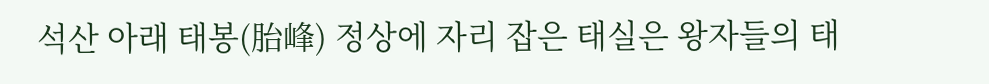석산 아래 태봉(胎峰) 정상에 자리 잡은 태실은 왕자들의 태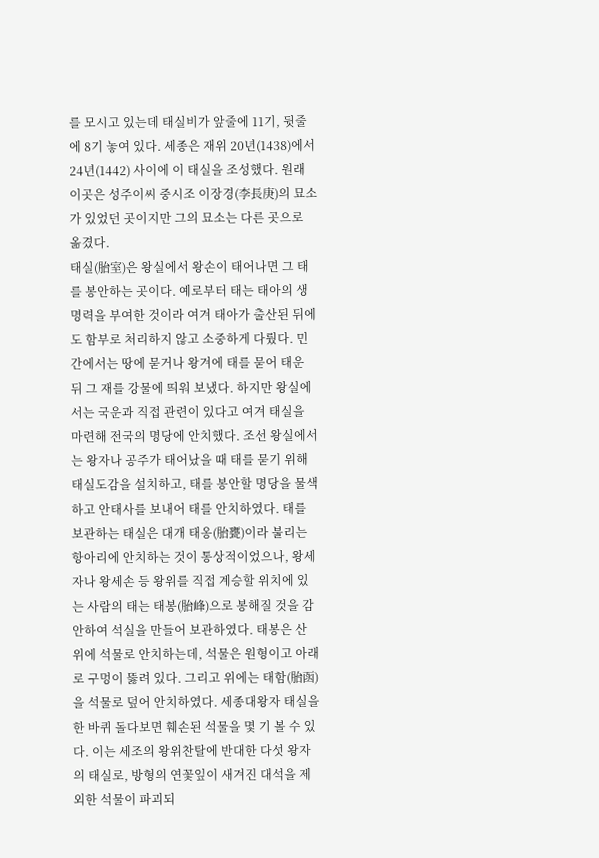를 모시고 있는데 태실비가 앞줄에 11기, 뒷줄에 8기 놓여 있다. 세종은 재위 20년(1438)에서 24년(1442) 사이에 이 태실을 조성했다. 원래 이곳은 성주이씨 중시조 이장경(李長庚)의 묘소가 있었던 곳이지만 그의 묘소는 다른 곳으로 옮겼다.
태실(胎室)은 왕실에서 왕손이 태어나면 그 태를 봉안하는 곳이다. 예로부터 태는 태아의 생명력을 부여한 것이라 여겨 태아가 출산된 뒤에도 함부로 처리하지 않고 소중하게 다뤘다. 민간에서는 땅에 묻거나 왕겨에 태를 묻어 태운 뒤 그 재를 강물에 띄워 보냈다. 하지만 왕실에서는 국운과 직접 관련이 있다고 여겨 태실을 마련해 전국의 명당에 안치했다. 조선 왕실에서는 왕자나 공주가 태어났을 때 태를 묻기 위해 태실도감을 설치하고, 태를 봉안할 명당을 물색하고 안태사를 보내어 태를 안치하였다. 태를 보관하는 태실은 대개 태옹(胎甕)이라 불리는 항아리에 안치하는 것이 통상적이었으나, 왕세자나 왕세손 등 왕위를 직접 계승할 위치에 있는 사람의 태는 태봉(胎峰)으로 봉해질 것을 감안하여 석실을 만들어 보관하였다. 태봉은 산 위에 석물로 안치하는데, 석물은 원형이고 아래로 구멍이 뚫려 있다. 그리고 위에는 태함(胎函)을 석물로 덮어 안치하였다. 세종대왕자 태실을 한 바퀴 돌다보면 훼손된 석물을 몇 기 볼 수 있다. 이는 세조의 왕위찬탈에 반대한 다섯 왕자의 태실로, 방형의 연꽃잎이 새겨진 대석을 제외한 석물이 파괴되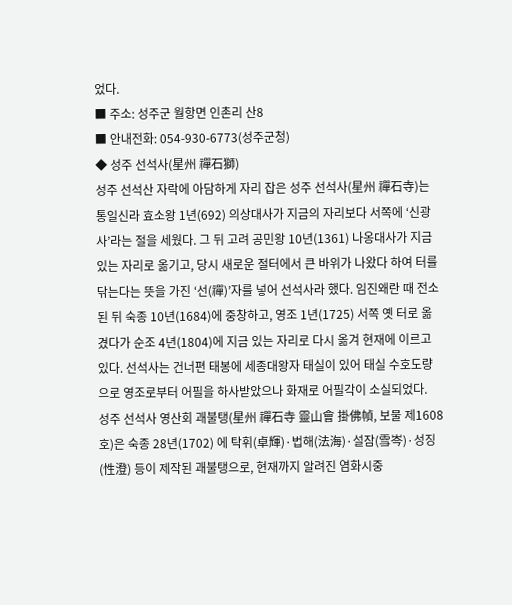었다.
■ 주소: 성주군 월항면 인촌리 산8
■ 안내전화: 054-930-6773(성주군청)
◆ 성주 선석사(星州 禪石獅)
성주 선석산 자락에 아담하게 자리 잡은 성주 선석사(星州 禪石寺)는 통일신라 효소왕 1년(692) 의상대사가 지금의 자리보다 서쪽에 ‘신광사’라는 절을 세웠다. 그 뒤 고려 공민왕 10년(1361) 나옹대사가 지금 있는 자리로 옮기고, 당시 새로운 절터에서 큰 바위가 나왔다 하여 터를 닦는다는 뜻을 가진 ‘선(禪)’자를 넣어 선석사라 했다. 임진왜란 때 전소된 뒤 숙종 10년(1684)에 중창하고, 영조 1년(1725) 서쪽 옛 터로 옮겼다가 순조 4년(1804)에 지금 있는 자리로 다시 옮겨 현재에 이르고 있다. 선석사는 건너편 태봉에 세종대왕자 태실이 있어 태실 수호도량으로 영조로부터 어필을 하사받았으나 화재로 어필각이 소실되었다.
성주 선석사 영산회 괘불탱(星州 禪石寺 靈山會 掛佛幀, 보물 제1608호)은 숙종 28년(1702) 에 탁휘(卓輝)·법해(法海)·설잠(雪岑)·성징(性澄) 등이 제작된 괘불탱으로, 현재까지 알려진 염화시중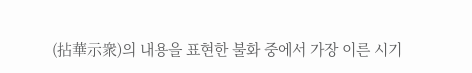(拈華示衆)의 내용을 표현한 불화 중에서 가장 이른 시기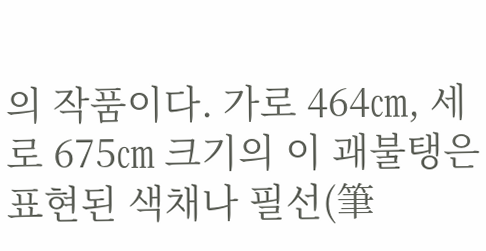의 작품이다. 가로 464㎝, 세로 675㎝ 크기의 이 괘불탱은 표현된 색채나 필선(筆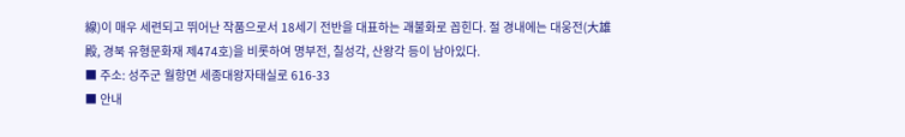線)이 매우 세련되고 뛰어난 작품으로서 18세기 전반을 대표하는 괘불화로 꼽힌다. 절 경내에는 대웅전(大雄殿, 경북 유형문화재 제474호)을 비롯하여 명부전, 칠성각, 산왕각 등이 남아있다.
■ 주소: 성주군 월항면 세종대왕자태실로 616-33
■ 안내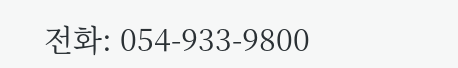전화: 054-933-9800